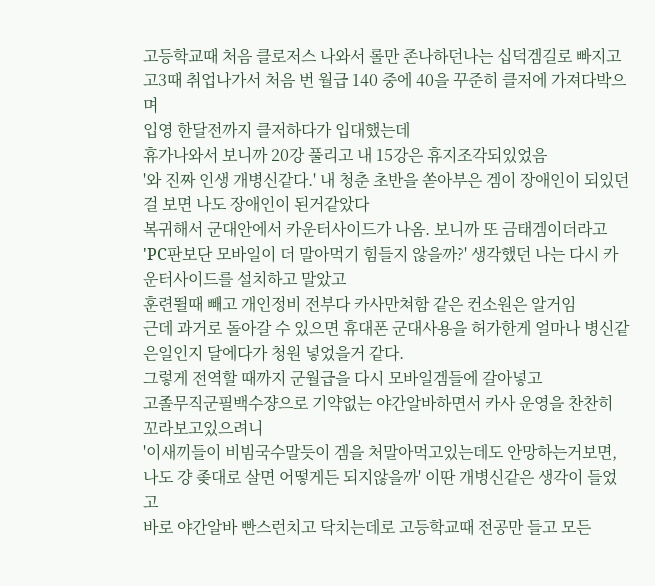고등학교때 처음 클로저스 나와서 롤만 존나하던나는 십덕겜길로 빠지고
고3때 취업나가서 처음 번 월급 140 중에 40을 꾸준히 클저에 가져다박으며
입영 한달전까지 클저하다가 입대했는데
휴가나와서 보니까 20강 풀리고 내 15강은 휴지조각되있었음
'와 진짜 인생 개병신같다.' 내 청춘 초반을 쏟아부은 겜이 장애인이 되있던 걸 보면 나도 장애인이 된거같았다
복귀해서 군대안에서 카운터사이드가 나옴. 보니까 또 금태겜이더라고
'PC판보단 모바일이 더 말아먹기 힘들지 않을까?' 생각했던 나는 다시 카운터사이드를 설치하고 말았고
훈련뛸때 빼고 개인정비 전부다 카사만쳐함 같은 컨소원은 알거임
근데 과거로 돌아갈 수 있으면 휴대폰 군대사용을 허가한게 얼마나 병신같은일인지 달에다가 청원 넣었을거 같다.
그렇게 전역할 때까지 군월급을 다시 모바일겜들에 갈아넣고
고졸무직군필백수쟝으로 기약없는 야간알바하면서 카사 운영을 찬찬히 꼬라보고있으려니
'이새끼들이 비빔국수말듯이 겜을 처말아먹고있는데도 안망하는거보면, 나도 걍 좆대로 살면 어떻게든 되지않을까' 이딴 개병신같은 생각이 들었고
바로 야간알바 빤스런치고 닥치는데로 고등학교때 전공만 들고 모든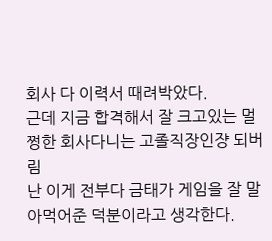회사 다 이력서 때려박았다.
근데 지금 합격해서 잘 크고있는 멀쩡한 회사다니는 고졸직장인쟝 되버림
난 이게 전부다 금태가 게임을 잘 말아먹어준 덕분이라고 생각한다.